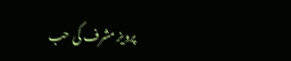پرویز مشرف کی حب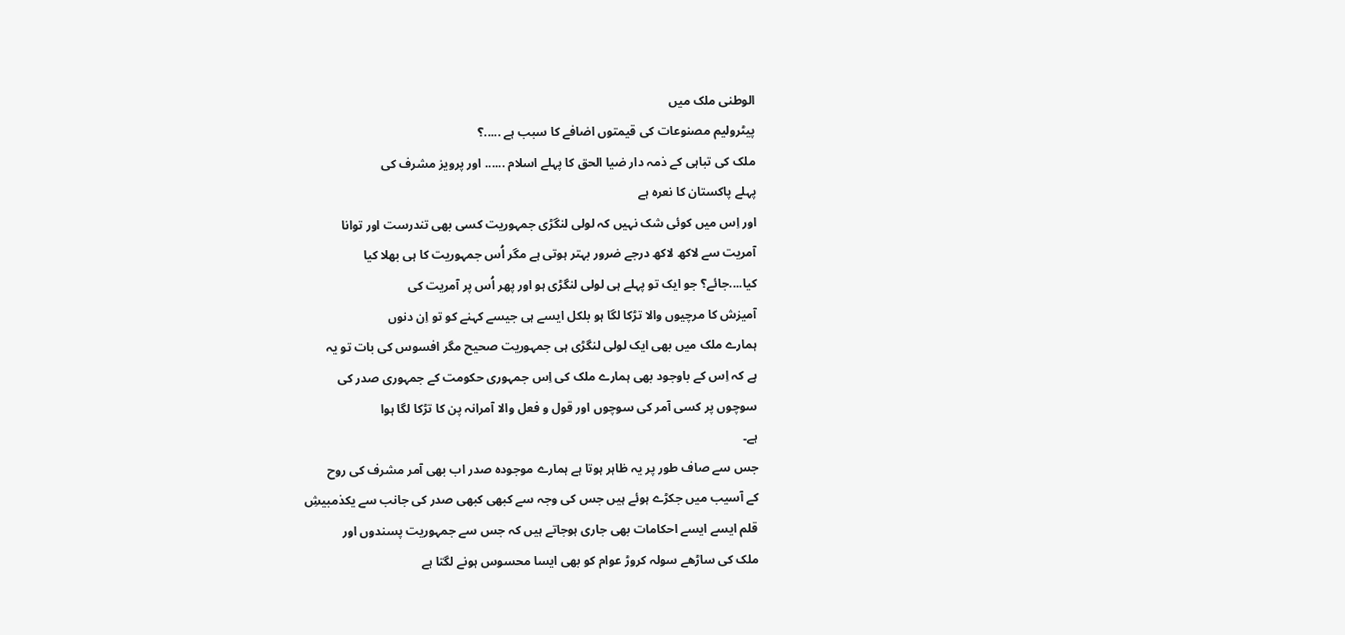الوطنی ملک میں
پیٹرولیم مصنوعات کی قیمتوں اضافے کا سبب ہے .....؟
ملک کی تباہی کے ذمہ دار ضیا الحق کا پہلے اسلام ...... اور پرویز مشرف کی
پہلے پاکستان کا نعرہ ہے
اور اِس میں کوئی شک نہیں کہ لولی لنگڑی جمہوریت کسی بھی تندرست اور توانا
آمریت سے لاکھ لاکھ درجے ضرور بہتر ہوتی ہے مگر اُس جمہوریت کا ہی بھلا کیا
کیا....جائے؟ جو ایک تو پہلے ہی لولی لنگڑی ہو اور پھر اُس پر آمریت کی
آمیزش کا مرچیوں والا تڑکا لگا ہو بلکل ایسے ہی جیسے کہنے کو تو اِن دنوں
ہمارے ملک میں بھی ایک لولی لنگڑی ہی جمہوریت صحیح مگر افسوس کی بات تو یہ
ہے کہ اِس کے باوجود بھی ہمارے ملک کی اِس جمہوری حکومت کے جمہوری صدر کی
سوچوں پر کسی آمر کی سوچوں اور قول و فعل والا آمرانہ پن کا تڑکا لگا ہوا
ہے۔
جس سے صاف طور پر یہ ظاہر ہوتا ہے ہمارے موجودہ صدر اب بھی آمر مشرف کی روح
کے آسیب میں جکڑے ہوئے ہیں جس کی وجہ سے کبھی کبھی صدر کی جانب سے یکذمبیشِ
قلم ایسے ایسے احکامات بھی جاری ہوجاتے ہیں کہ جس سے جمہوریت پسندوں اور
ملک کی ساڑھے سولہ کروڑ عوام کو بھی ایسا محسوس ہونے لگتا ہے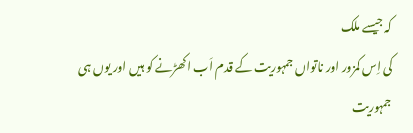کہ جیسے ملک
کی اِس کمزور اور ناتواں جمہوریت کے قدم اَب اکھڑنے کو ہیں اور یوں ہی
جمہوریت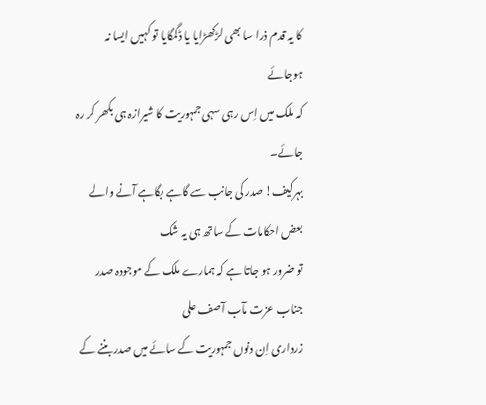کا یہ قدم ذرا سا بھی لڑکھڑایا یا ڈگمگایا تو کہیں ایسا نہ ہوجائے
کہ ملک میں اِس رہی سہی جمہوریت کا شیرازہ ہی بکھر کر رہ جائے۔
بہرکیف! صدر کی جانب سے گاہے بگاہے آنے والے بعض احکامات کے ساتھ ہی یہ شک
تو ضرور ہو جاتا ہے کہ ہمارے ملک کے موجودہ صدر جناب عزت مآب آصف علی
زرداری اِن دنوں جمہوریت کے سائے میں صدر بننے کے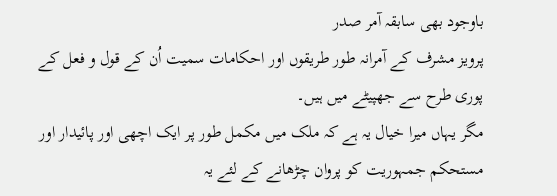باوجود بھی سابقہ آمر صدر
پرویز مشرف کے آمرانہ طور طریقوں اور احکامات سمیت اُن کے قول و فعل کے
پوری طرح سے جھپیٹے میں ہیں۔
مگر یہاں میرا خیال یہ ہے کہ ملک میں مکمل طور پر ایک اچھی اور پائیدار اور
مستحکم جمہوریت کو پروان چڑھانے کے لئے یہ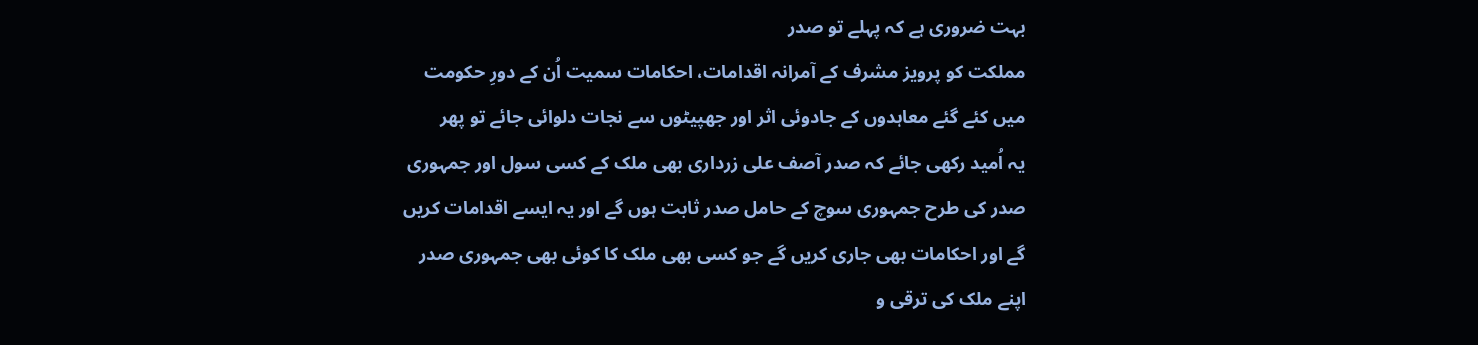بہت ضروری ہے کہ پہلے تو صدر
مملکت کو پرویز مشرف کے آمرانہ اقدامات، احکامات سمیت اُن کے دورِ حکومت
میں کئے گئے معاہدوں کے جادوئی اثر اور جھپیٹوں سے نجات دلوائی جائے تو پھر
یہ اُمید رکھی جائے کہ صدر آصف علی زرداری بھی ملک کے کسی سول اور جمہوری
صدر کی طرح جمہوری سوچ کے حامل صدر ثابت ہوں گے اور یہ ایسے اقدامات کریں
گے اور احکامات بھی جاری کریں گے جو کسی بھی ملک کا کوئی بھی جمہوری صدر
اپنے ملک کی ترقی و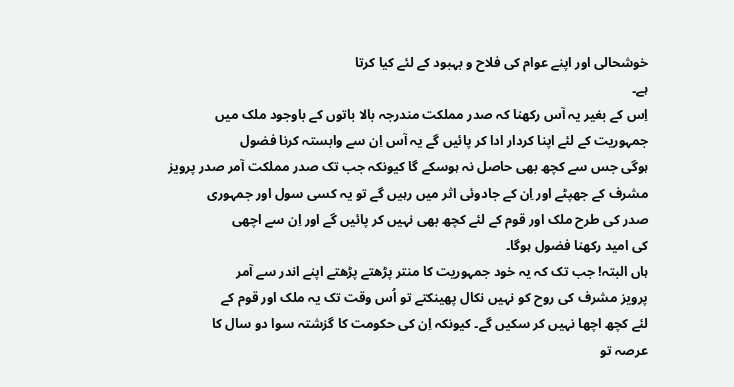خوشحالی اور اپنے عوام کی فلاح و بہبود کے لئے کیا کرتا
ہے۔
اِس کے بغیر یہ آس رکھنا کہ صدر مملکت مندرجہ بالا باتوں کے باوجود ملک میں
جمہوریت کے لئے اپنا کردار ادا کر پائیں گے یہ آس اِن سے وابستہ کرنا فضول
ہوگی جس سے کچھ بھی حاصل نہ ہوسکے گا کیونکہ جب تک صدر مملکت آمر صدر پرویز
مشرف کے جھپٹے اور اِن کے جادوئی اثر میں رہیں گے تو یہ کسی سول اور جمہوری
صدر کی طرح ملک اور قوم کے لئے کچھ بھی نہیں کر پائیں گے اور اِن سے اچھی
کی امید رکھنا فضول ہوگا۔
ہاں البتہ! جب تک کہ یہ خود جمہوریت کا منتر پڑھتے پڑھتے اپنے اندر سے آمر
پرویز مشرف کی روح کو نہیں نکال پھینکتے تو اُس وقت تک یہ ملک اور قوم کے
لئے کچھ اچھا نہیں کر سکیں گے۔ کیونکہ اِن کی حکومت کا گزشتہ سوا دو سال کا
عرصہ تو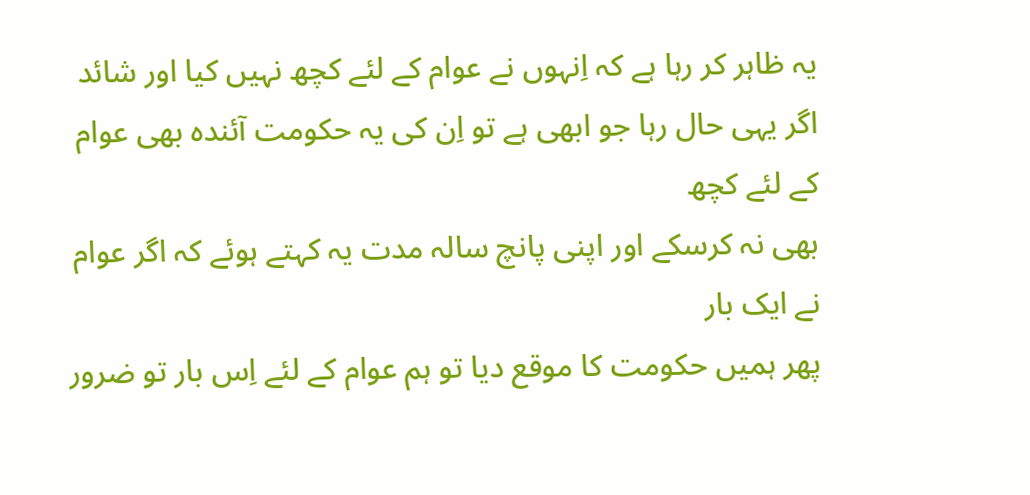یہ ظاہر کر رہا ہے کہ اِنہوں نے عوام کے لئے کچھ نہیں کیا اور شائد
اگر یہی حال رہا جو ابھی ہے تو اِن کی یہ حکومت آئندہ بھی عوام کے لئے کچھ
بھی نہ کرسکے اور اپنی پانچ سالہ مدت یہ کہتے ہوئے کہ اگر عوام نے ایک بار
پھر ہمیں حکومت کا موقع دیا تو ہم عوام کے لئے اِس بار تو ضرور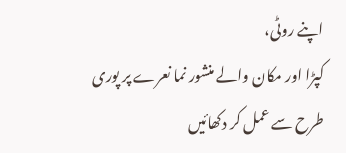اپنے روٹی،
کپڑا اور مکان والے منشور نما نعرے پر پوری طرح سے عمل کر دکھائیں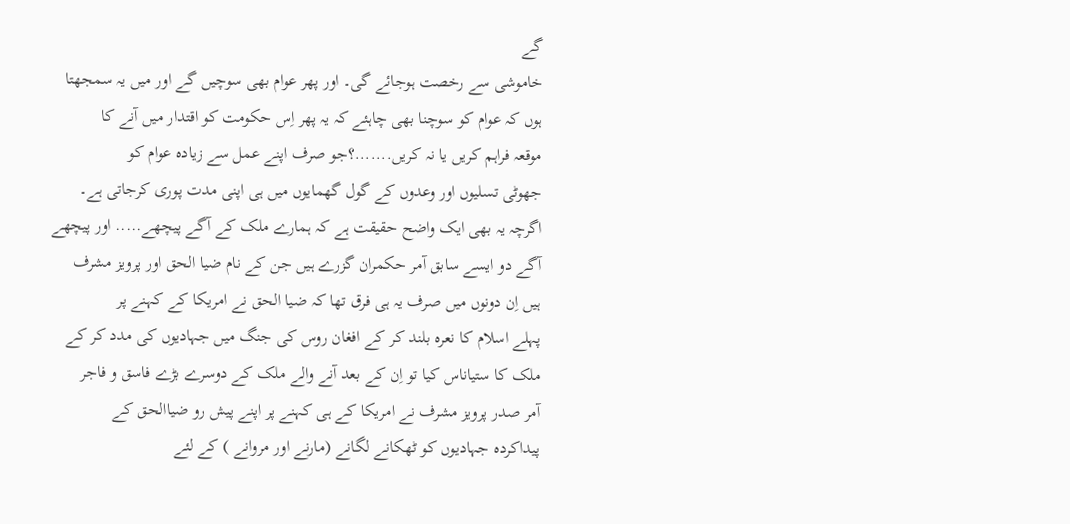گے
خاموشی سے رخصت ہوجائے گی۔ اور پھر عوام بھی سوچیں گے اور میں یہ سمجھتا
ہوں کہ عوام کو سوچنا بھی چاہئے کہ یہ پھر اِس حکومت کو اقتدار میں آنے کا
موقعہ فراہم کریں یا نہ کریں.......؟جو صرف اپنے عمل سے زیادہ عوام کو
جھوٹی تسلیوں اور وعدوں کے گول گھمایوں میں ہی اپنی مدت پوری کرجاتی ہے۔
اگرچہ یہ بھی ایک واضح حقیقت ہے کہ ہمارے ملک کے آگے پیچھے..... اور پیچھے
آگے دو ایسے سابق آمر حکمران گزرے ہیں جن کے نام ضیا الحق اور پرویز مشرف
ہیں اِن دونوں میں صرف یہ ہی فرق تھا کہ ضیا الحق نے امریکا کے کہنے پر
پہلے اسلام کا نعرہ بلند کر کے افغان روس کی جنگ میں جہادیوں کی مدد کر کے
ملک کا ستیاناس کیا تو اِن کے بعد آنے والے ملک کے دوسرے بڑے فاسق و فاجر
آمر صدر پرویز مشرف نے امریکا کے ہی کہنے پر اپنے پیش رو ضیاالحق کے
پیداکردہ جہادیوں کو ٹھکانے لگانے (مارنے اور مروانے ) کے لئے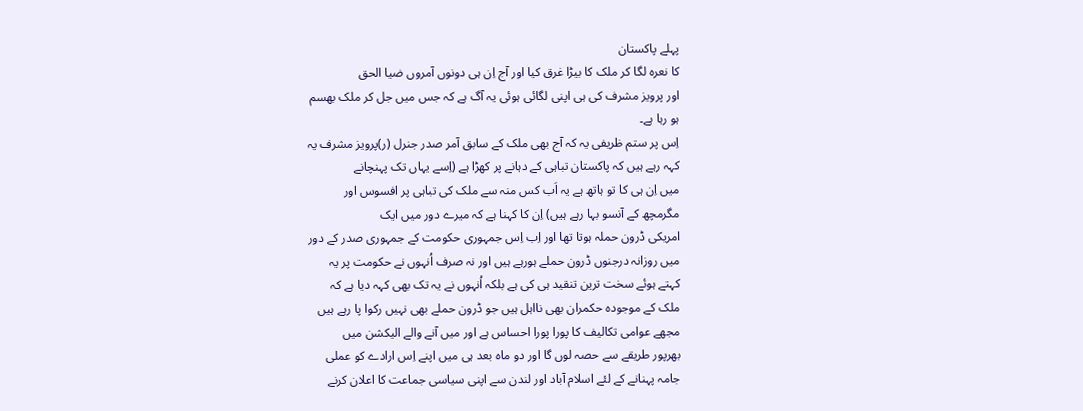پہلے پاکستان
کا نعرہ لگا کر ملک کا بیڑا غرق کیا اور آج اِن ہی دونوں آمروں ضیا الحق
اور پرویز مشرف کی ہی اپنی لگائی ہوئی یہ آگ ہے کہ جس میں جل کر ملک بھسم
ہو رہا ہے۔
اِس پر ستم ظریفی یہ کہ آج بھی ملک کے سابق آمر صدر جنرل (ر)پرویز مشرف یہ
کہہ رہے ہیں کہ پاکستان تباہی کے دہانے پر کھڑا ہے (اِسے یہاں تک پہنچانے
میں اِن ہی کا تو ہاتھ ہے یہ اَب کس منہ سے ملک کی تباہی پر افسوس اور
مگرمچھ کے آنسو بہا رہے ہیں) اِن کا کہنا ہے کہ میرے دور میں ایک
امریکی ڈرون حملہ ہوتا تھا اور اِب اِس جمہوری حکومت کے جمہوری صدر کے دور
میں روزانہ درجنوں ڈرون حملے ہورہے ہیں اور نہ صرف اُنہوں نے حکومت پر یہ
کہتے ہوئے سخت ترین تنقید ہی کی ہے بلکہ اُنہوں نے یہ تک بھی کہہ دیا ہے کہ
ملک کے موجودہ حکمران بھی نااہل ہیں جو ڈرون حملے بھی نہیں رکوا پا رہے ہیں
مجھے عوامی تکالیف کا پورا پورا احساس ہے اور میں آنے والے الیکشن میں
بھرپور طریقے سے حصہ لوں گا اور دو ماہ بعد ہی میں اپنے اِس ارادے کو عملی
جامہ پہنانے کے لئے اسلام آباد اور لندن سے اپنی سیاسی جماعت کا اعلان کرنے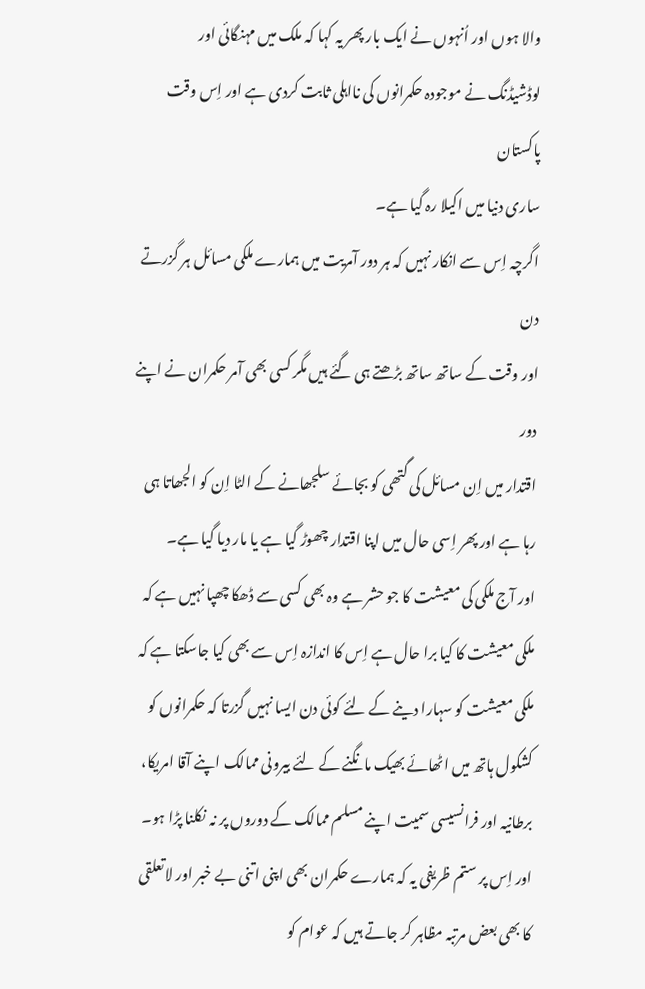والا ہوں اور اُنہوں نے ایک بار پھر یہ کہا کہ ملک میں مہنگائی اور
لوڈشیڈنگ نے موجودہ حکمرانوں کی نااہلی ثابت کردی ہے اور اِس وقت پاکستان
ساری دنیا میں اکیلا رہ گیا ہے۔
اگرچہ اِس سے انکار نہیں کہ ہر دور آمریت میں ہمارے ملکی مسائل ہر گزرتے دن
اور وقت کے ساتھ ساتھ بڑھتے ہی گئے ہیں مگر کسی بھی آمر حکمران نے اپنے دور
اقتدار میں اِن مسائل کی گتھی کو بجائے سلجھانے کے الٹا اِن کو الجھاتا ہی
رہا ہے اور پھر اِسی حال میں اپنا اقتدار چھوڑ گیا ہے یا مار دیا گیا ہے۔
اور آج ملکی کی معیشت کا جو حشر ہے وہ بھی کسی سے ڈھکا چھپا نہیں ہے کہ
ملکی معیشت کا کیا برا حال ہے اِس کا اندازہ اِس سے بھی کیا جاسکتا ہے کہ
ملکی معیشت کو سہارا دینے کے لئے کوئی دن ایسا نہیں گزرتا کہ حکمرانوں کو
کشکول ہاتھ میں اٹھائے بھیک مانگنے کے لئے بیرونی ممالک اپنے آقا امریکا،
برطانیہ اور فرانسیسی سمیت اپنے مسلم ممالک کے دوروں پر نہ نکلنا پڑا ہو۔
اور اِس پر ستم ظریفی یہ کہ ہمارے حکمران بھی اپنی اتنی بے خبر اور لاتعلقی
کا بھی بعض مرتبہ مظاہر کر جاتے ہیں کہ عوام کو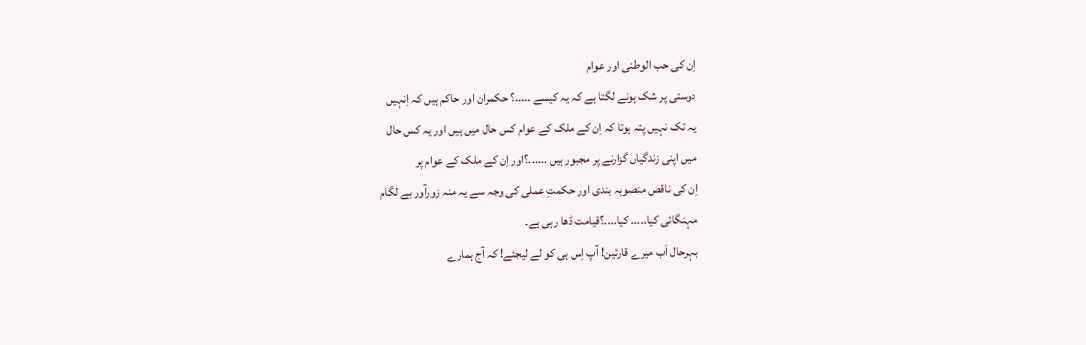اِن کی حب الوطنی اور عوام
دوستی پر شک ہونے لگتا ہے کہ یہ کیسے .....؟ حکمران اور حاکم ہیں کہ اِنہیں
یہ تک نہیں پتہ ہوتا کہ اِن کے ملک کے عوام کس حال میں ہیں اور یہ کس حال
میں اپنی زندگیاں گزارنے پر مجبور ہیں ......؟اور اِن کے ملک کے عوام پر
اِن کی ناقص منصوبہ بندی اور حکمتِ عملی کی وجہ سے یہ منہ زورآور بے لگام
مہنگائی کیا..... کیا....؟قیامت ڈھا رہی ہے۔
بہرحال اَب میرے قارئین! آپ اِس ہی کو لے لیجئے! کہ آج ہمارے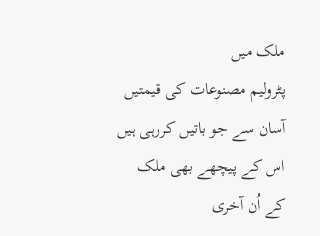ملک میں
پٹرولیم مصنوعات کی قیمتیں آسان سے جو باتیں کررہی ہیں اس کے پیچھے بھی ملک
کے اُن آخری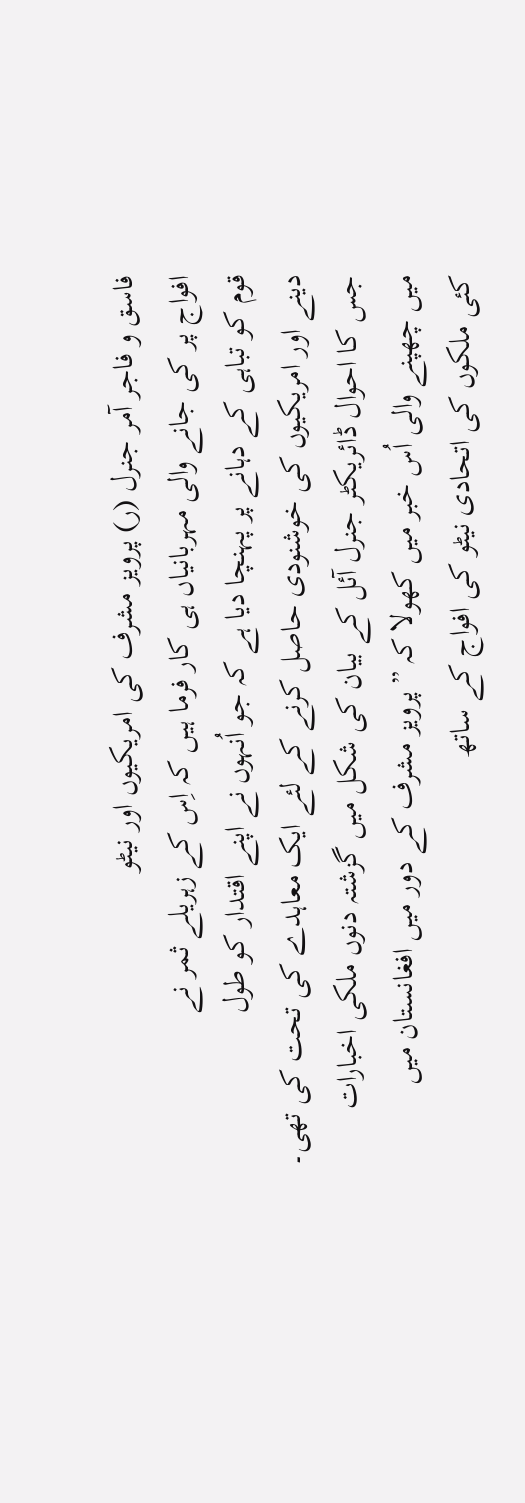فاسق و فاجر آمر جنرل (ر) پرویز مشرف کی امریکیوں اور نیٹو
افواج پر کی جانے والی مہربانیاں ہی کار فرما ہیں کہ اِس کے زہریلے ثمر نے
قوم کو تباہی کے دہانے پر پہنچا دیا ہے کہ جو اُنہوں نے اپنے اقتدار کو طول
دینے اور امریکیوں کی خوشنودی حاصل کرنے کے لئے ایک معاہدے کی تحت کی تھی۔
جس کا احوال ڈائریکٹر جنرل آئل کے بیان کی شکل میں گزشتہ دنوں ملکی اخبارات
میں چھپنے والی اُس خبر میں کھولا کہ ”پرویز مشرف کے دور میں افغانستان میں
کئی ملکوں کی اتحادی نیٹو کی افواج کے ساتھ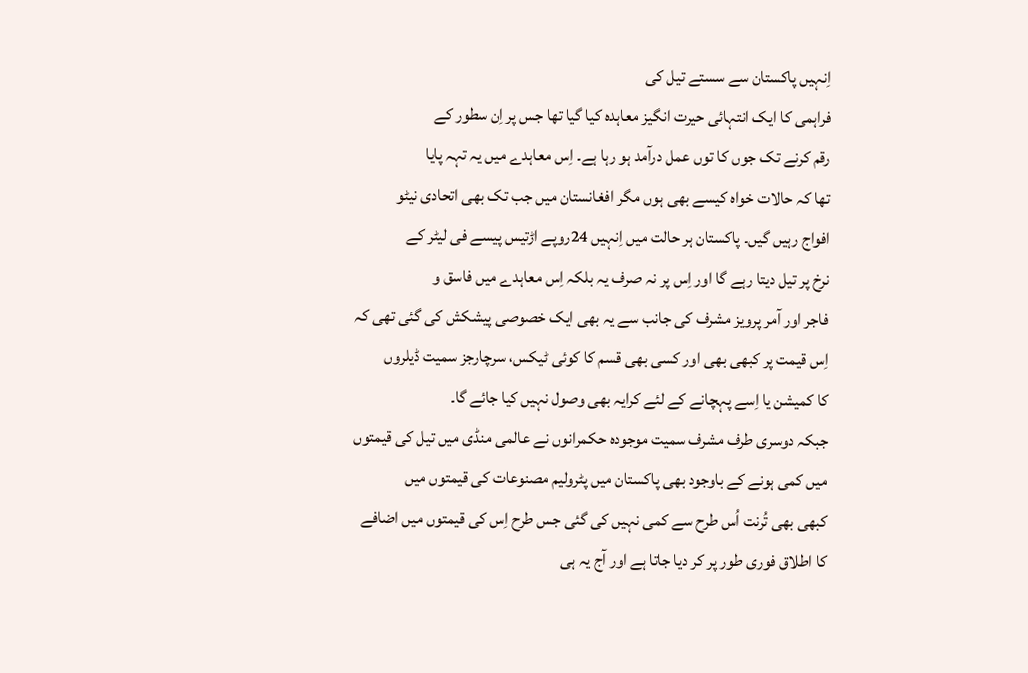اِنہیں پاکستان سے سستے تیل کی
فراہمی کا ایک انتہائی حیرت انگیز معاہدہ کیا گیا تھا جس پر اِن سطور کے
رقم کرنے تک جوں کا توں عمل درآمد ہو رہا ہے۔ اِس معاہدے میں یہ تہہ پایا
تھا کہ حالات خواہ کیسے بھی ہوں مگر افغانستان میں جب تک بھی اتحادی نیٹو
افواج رہیں گیں۔ پاکستان ہر حالت میں اِنہیں 24روپے اڑتیس پیسے فی لیٹر کے
نرخ پر تیل دیتا رہے گا اور اِس پر نہ صرف یہ بلکہ اِس معاہدے میں فاسق و
فاجر اور آمر پرویز مشرف کی جانب سے یہ بھی ایک خصوصی پیشکش کی گئی تھی کہ
اِس قیمت پر کبھی بھی اور کسی بھی قسم کا کوئی ٹیکس، سرچارجز سمیت ڈیلروں
کا کمیشن یا اِسے پہچانے کے لئے کرایہ بھی وصول نہیں کیا جائے گا۔
جبکہ دوسری طرف مشرف سمیت موجودہ حکمرانوں نے عالمی منڈی میں تیل کی قیمتوں
میں کمی ہونے کے باوجود بھی پاکستان میں پٹرولیم مصنوعات کی قیمتوں میں
کبھی بھی تُرنت اُس طرح سے کمی نہیں کی گئی جس طرح اِس کی قیمتوں میں اضافے
کا اطلاق فوری طور پر کر دیا جاتا ہے اور آج یہ ہی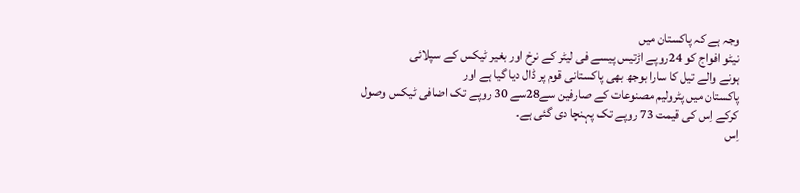وجہ ہے کہ پاکستان میں
نیٹو افواج کو 24روپے اڑتیس پیسے فی لیٹر کے نرخ اور بغیر ٹیکس کے سپلائی
ہونے والے تیل کا سارا بوجھ بھی پاکستانی قوم پر ڈال دیا گیا ہے اور
پاکستان میں پٹرولیم مصنوعات کے صارفین سے28سے 30 روپے تک اضافی ٹیکس وصول
کرکے اِس کی قیمت 73 روپے تک پہنچا دی گئی ہے۔
اِس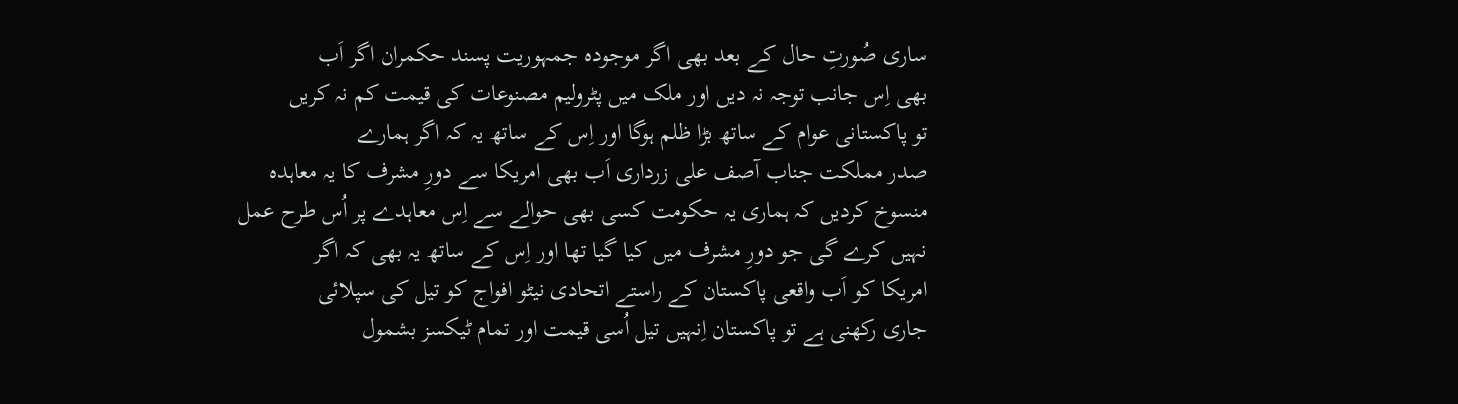ساری صُورتِ حال کے بعد بھی اگر موجودہ جمہوریت پسند حکمران اگر اَب
بھی اِس جانب توجہ نہ دیں اور ملک میں پٹرولیم مصنوعات کی قیمت کم نہ کریں
تو پاکستانی عوام کے ساتھ بڑا ظلم ہوگا اور اِس کے ساتھ یہ کہ اگر ہمارے
صدر مملکت جناب آصف علی زرداری اَب بھی امریکا سے دورِ مشرف کا یہ معاہدہ
منسوخ کردیں کہ ہماری یہ حکومت کسی بھی حوالے سے اِس معاہدے پر اُس طرح عمل
نہیں کرے گی جو دورِ مشرف میں کیا گیا تھا اور اِس کے ساتھ یہ بھی کہ اگر
امریکا کو اَب واقعی پاکستان کے راستے اتحادی نیٹو افواج کو تیل کی سپلائی
جاری رکھنی ہے تو پاکستان اِنہیں تیل اُسی قیمت اور تمام ٹیکسز بشمول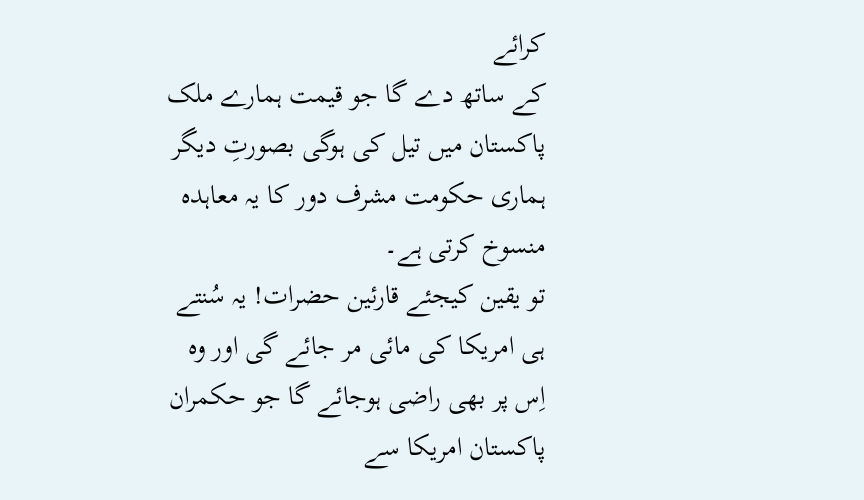کرائے
کے ساتھ دے گا جو قیمت ہمارے ملک پاکستان میں تیل کی ہوگی بصورتِ دیگر
ہماری حکومت مشرف دور کا یہ معاہدہ منسوخ کرتی ہے۔
تو یقین کیجئے قارئین حضرات! یہ سُنتے ہی امریکا کی مائی مر جائے گی اور وہ
اِس پر بھی راضی ہوجائے گا جو حکمران پاکستان امریکا سے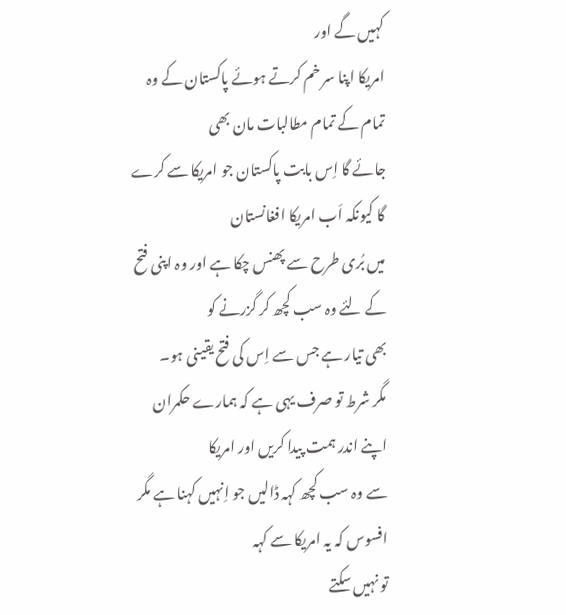کہیں گے اور
امریکا اپنا سر خم کرتے ہوئے پاکستان کے وہ تمام کے تمام مطالبات مان بھی
جائے گا اِس بابت پاکستان جو امریکا سے کرے گا کیونکہ اَب امریکا افغانستان
میں بُری طرح سے پھنس چکا ہے اور وہ اپنی فتح کے لئے وہ سب کچھ کر گزرنے کو
بھی تیار ہے جس سے اِس کی فتح یقینی ہو۔
مگر شرط تو صرف یہی ہے کہ ہمارے حکمران اپنے اندر ہمت پیدا کریں اور امریکا
سے وہ سب کچھ کہہ ڈالیں جو اِنہیں کہنا ہے مگر افسوس کہ یہ امریکا سے کہہ
تو نہیں سکتے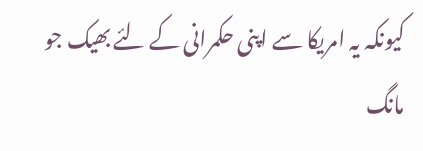کیونکہ یہ امریکا سے اپنی حکمرانی کے لئے بھیک جو مانگ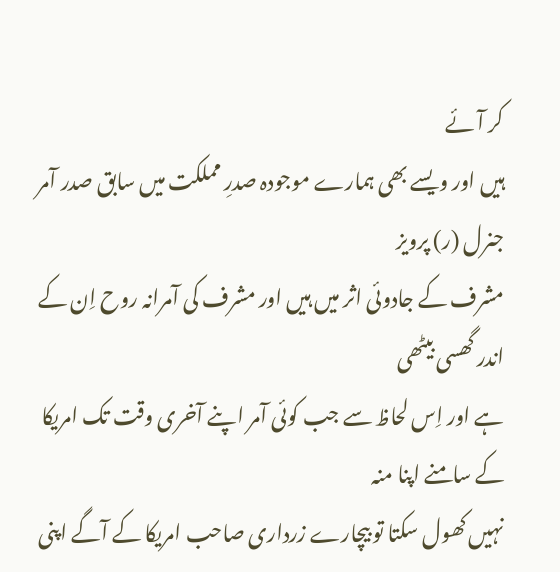کر آئے
ہیں اور ویسے بھی ہمارے موجودہ صدرِ مملکت میں سابق صدر آمر جنرل (ر) پرویز
مشرف کے جادوئی اثر میں ہیں اور مشرف کی آمرانہ روح اِن کے اندر گھسی بیٹھی
ہے اور اِس لحاظ سے جب کوئی آمر اپنے آخری وقت تک امریکا کے سامنے اپنا منہ
نہیں کھول سکتا تو بیچارے زرداری صاحب امریکا کے آگے اپنی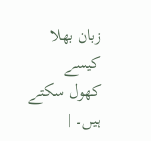زبان بھلا کیسے
کھول سکتے ہیں۔ |